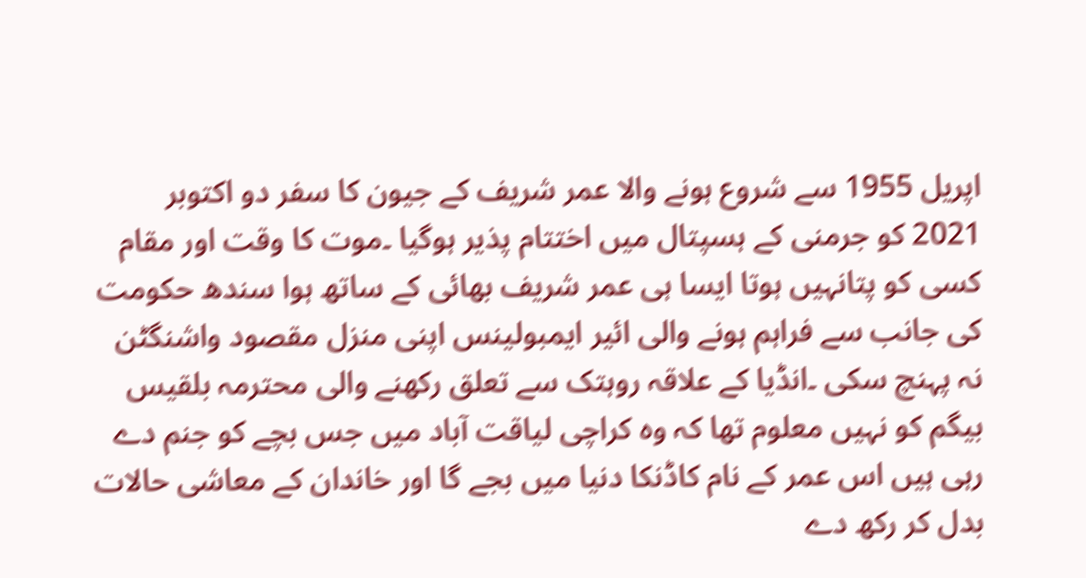اپریل 1955 سے شروع ہونے والا عمر شریف کے جیون کا سفر دو اکتوبر 2021 کو جرمنی کے ہسپتال میں اختتام پذیر ہوگیا ۔موت کا وقت اور مقام کسی کو پتانہیں ہوتا ایسا ہی عمر شریف بھائی کے ساتھ ہوا سندھ حکومت کی جانب سے فراہم ہونے والی ائیر ایمبولینس اپنی منزل مقصود واشنگٹن نہ پہنچ سکی ۔انڈیا کے علاقہ روہتک سے تعلق رکھنے والی محترمہ بلقیس بیگم کو نہیں معلوم تھا کہ وہ کراچی لیاقت آباد میں جس بچے کو جنم دے رہی ہیں اس عمر کے نام کاڈنکا دنیا میں بجے گا اور خاندان کے معاشی حالات بدل کر رکھ دے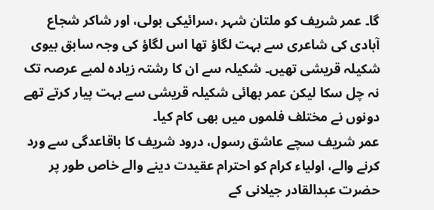گا۔ عمر شریف کو ملتان شہر ،سرائیکی بولی، اور شاکر شجاع آبادی کی شاعری سے بہت لگاؤ تھا اس لگاؤ کی وجہ سابق بیوی شکیلہ قریشی تھیں۔ شکیلہ سے ان کا رشتہ زیادہ لمبے عرصہ تک نہ چل سکا لیکن عمر بھائی شکیلہ قریشی سے بہت پیار کرتے تھے
دونوں نے مختلف فلموں میں بھی کام کیا۔
عمر شریف سچے عاشق رسول، درود شریف کا باقاعدگی سے ورد کرنے والے، اولیاء کرام کو احترام عقیدت دینے والے خاص طور پر حضرت عبدالقادر جیلانی کے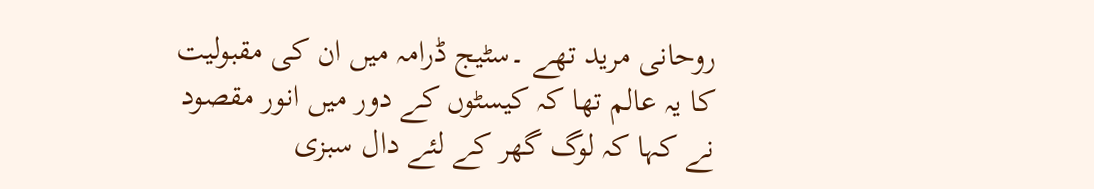روحانی مرید تھے ۔سٹیج ڈرامہ میں ان کی مقبولیت کا یہ عالم تھا کہ کیسٹوں کے دور میں انور مقصود نے کہا کہ لوگ گھر کے لئے دال سبزی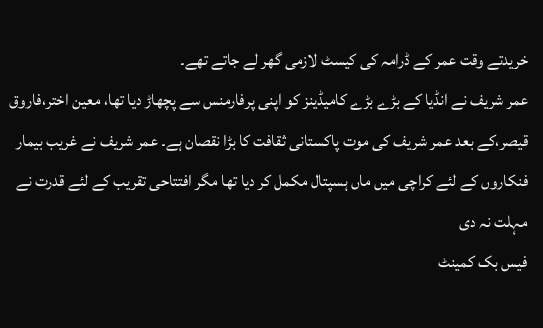خریدتے وقت عمر کے ڈرامہ کی کیسٹ لازمی گھر لے جاتے تھے۔
عمر شریف نے انڈیا کے بڑے بڑے کامیڈینز کو اپنی پرفارمنس سے پچھاڑ دیا تھا، معین اختر،فاروق قیصر،کے بعد عمر شریف کی موت پاکستانی ثقافت کا بڑا نقصان ہے۔ عمر شریف نے غریب بیمار فنکاروں کے لئے کراچی میں ماں ہسپتال مکمل کر دیا تھا مگر افتتاحی تقریب کے لئے قدرت نے مہلت نہ دی
فیس بک کمینٹ